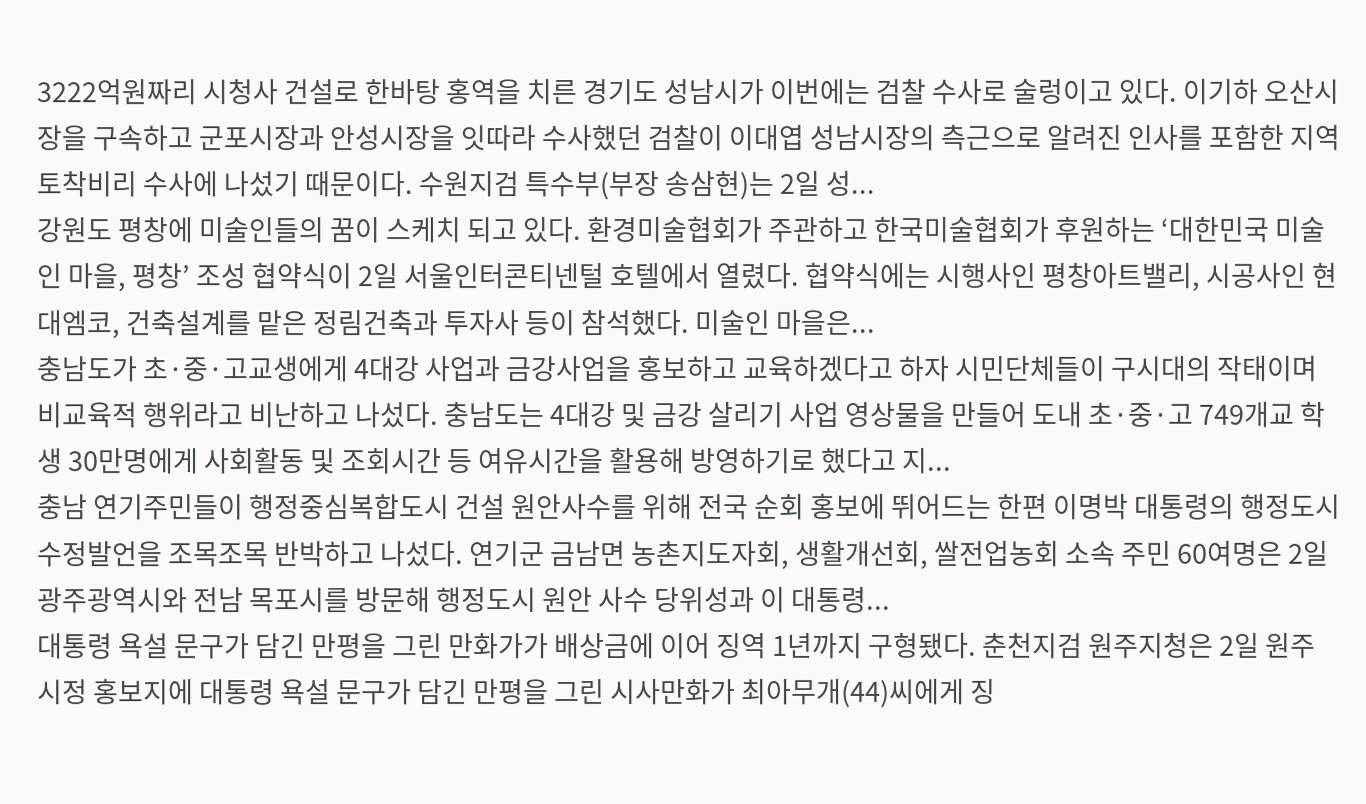3222억원짜리 시청사 건설로 한바탕 홍역을 치른 경기도 성남시가 이번에는 검찰 수사로 술렁이고 있다. 이기하 오산시장을 구속하고 군포시장과 안성시장을 잇따라 수사했던 검찰이 이대엽 성남시장의 측근으로 알려진 인사를 포함한 지역 토착비리 수사에 나섰기 때문이다. 수원지검 특수부(부장 송삼현)는 2일 성...
강원도 평창에 미술인들의 꿈이 스케치 되고 있다. 환경미술협회가 주관하고 한국미술협회가 후원하는 ‘대한민국 미술인 마을, 평창’ 조성 협약식이 2일 서울인터콘티넨털 호텔에서 열렸다. 협약식에는 시행사인 평창아트밸리, 시공사인 현대엠코, 건축설계를 맡은 정림건축과 투자사 등이 참석했다. 미술인 마을은...
충남도가 초·중·고교생에게 4대강 사업과 금강사업을 홍보하고 교육하겠다고 하자 시민단체들이 구시대의 작태이며 비교육적 행위라고 비난하고 나섰다. 충남도는 4대강 및 금강 살리기 사업 영상물을 만들어 도내 초·중·고 749개교 학생 30만명에게 사회활동 및 조회시간 등 여유시간을 활용해 방영하기로 했다고 지...
충남 연기주민들이 행정중심복합도시 건설 원안사수를 위해 전국 순회 홍보에 뛰어드는 한편 이명박 대통령의 행정도시 수정발언을 조목조목 반박하고 나섰다. 연기군 금남면 농촌지도자회, 생활개선회, 쌀전업농회 소속 주민 60여명은 2일 광주광역시와 전남 목포시를 방문해 행정도시 원안 사수 당위성과 이 대통령...
대통령 욕설 문구가 담긴 만평을 그린 만화가가 배상금에 이어 징역 1년까지 구형됐다. 춘천지검 원주지청은 2일 원주 시정 홍보지에 대통령 욕설 문구가 담긴 만평을 그린 시사만화가 최아무개(44)씨에게 징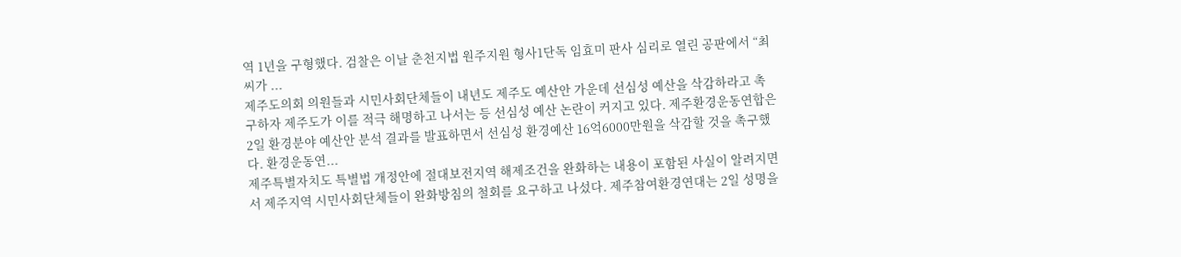역 1년을 구형했다. 검찰은 이날 춘천지법 원주지원 형사1단독 임효미 판사 심리로 열린 공판에서 “최씨가 ...
제주도의회 의원들과 시민사회단체들이 내년도 제주도 예산안 가운데 선심성 예산을 삭감하라고 촉구하자 제주도가 이를 적극 해명하고 나서는 등 선심성 예산 논란이 커지고 있다. 제주환경운동연합은 2일 환경분야 예산안 분석 결과를 발표하면서 선심성 환경예산 16억6000만원을 삭감할 것을 촉구했다. 환경운동연...
제주특별자치도 특별법 개정안에 절대보전지역 해제조건을 완화하는 내용이 포함된 사실이 알려지면서 제주지역 시민사회단체들이 완화방침의 철회를 요구하고 나섰다. 제주참여환경연대는 2일 성명을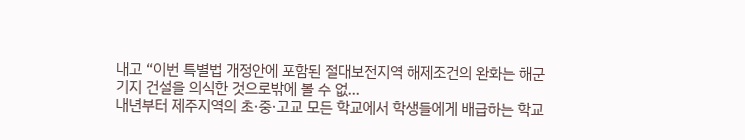내고 “이번 특별법 개정안에 포함된 절대보전지역 해제조건의 완화는 해군기지 건설을 의식한 것으로밖에 볼 수 없...
내년부터 제주지역의 초·중·고교 모든 학교에서 학생들에게 배급하는 학교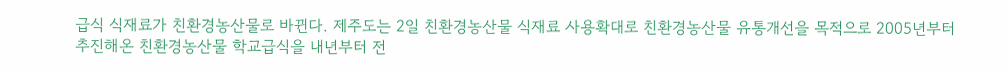급식 식재료가 친환경농산물로 바뀐다. 제주도는 2일 친환경농산물 식재료 사용확대로 친환경농산물 유통개선을 목적으로 2005년부터 추진해온 친환경농산물 학교급식을 내년부터 전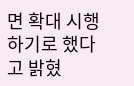면 확대 시행하기로 했다고 밝혔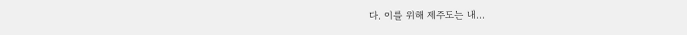다. 이를 위해 제주도는 내...